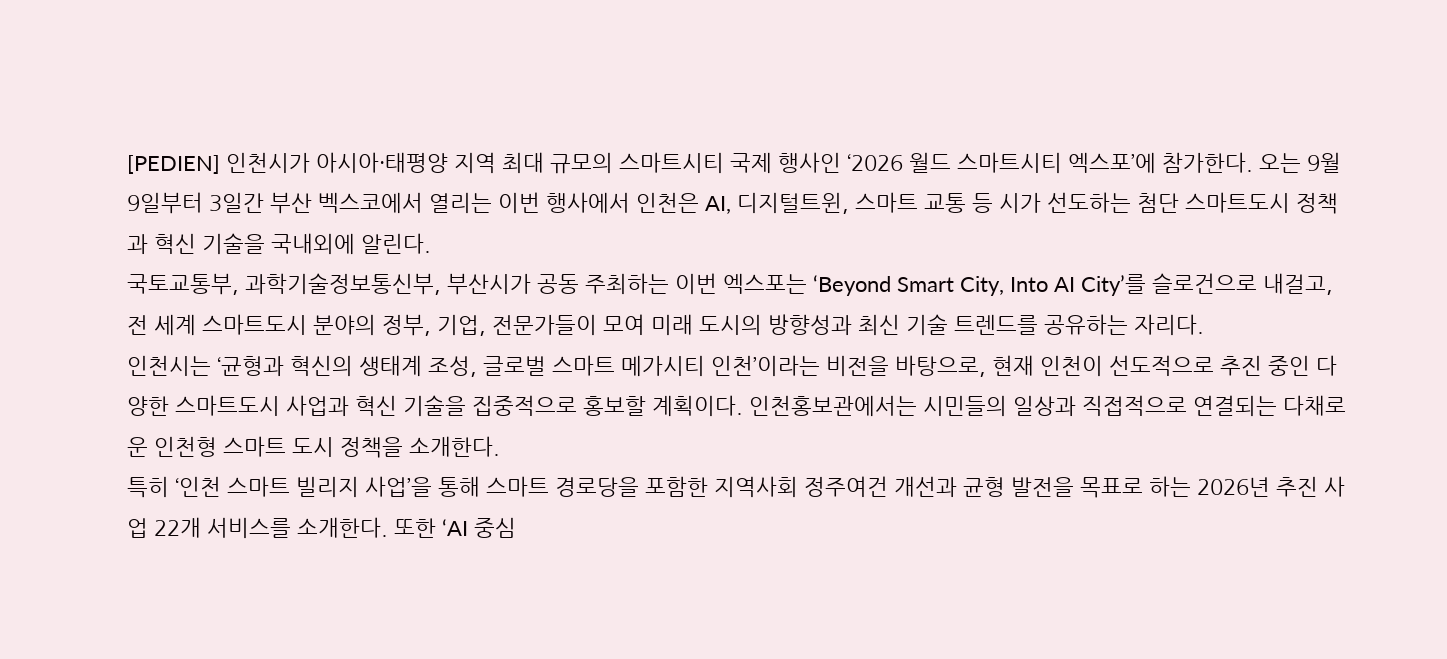[PEDIEN] 인천시가 아시아·태평양 지역 최대 규모의 스마트시티 국제 행사인 ‘2026 월드 스마트시티 엑스포’에 참가한다. 오는 9월 9일부터 3일간 부산 벡스코에서 열리는 이번 행사에서 인천은 AI, 디지털트윈, 스마트 교통 등 시가 선도하는 첨단 스마트도시 정책과 혁신 기술을 국내외에 알린다.
국토교통부, 과학기술정보통신부, 부산시가 공동 주최하는 이번 엑스포는 ‘Beyond Smart City, Into AI City’를 슬로건으로 내걸고, 전 세계 스마트도시 분야의 정부, 기업, 전문가들이 모여 미래 도시의 방향성과 최신 기술 트렌드를 공유하는 자리다.
인천시는 ‘균형과 혁신의 생태계 조성, 글로벌 스마트 메가시티 인천’이라는 비전을 바탕으로, 현재 인천이 선도적으로 추진 중인 다양한 스마트도시 사업과 혁신 기술을 집중적으로 홍보할 계획이다. 인천홍보관에서는 시민들의 일상과 직접적으로 연결되는 다채로운 인천형 스마트 도시 정책을 소개한다.
특히 ‘인천 스마트 빌리지 사업’을 통해 스마트 경로당을 포함한 지역사회 정주여건 개선과 균형 발전을 목표로 하는 2026년 추진 사업 22개 서비스를 소개한다. 또한 ‘AI 중심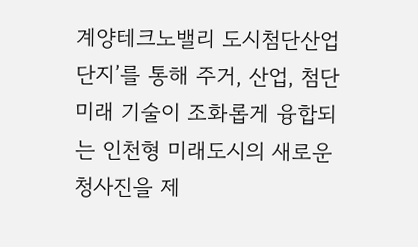계양테크노밸리 도시첨단산업단지’를 통해 주거, 산업, 첨단 미래 기술이 조화롭게 융합되는 인천형 미래도시의 새로운 청사진을 제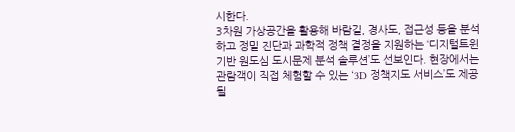시한다.
3차원 가상공간을 활용해 바람길, 경사도, 접근성 등을 분석하고 정밀 진단과 과학적 정책 결정을 지원하는 ‘디지털트윈 기반 원도심 도시문제 분석 솔루션’도 선보인다. 현장에서는 관람객이 직접 체험할 수 있는 ‘3D 정책지도 서비스’도 제공될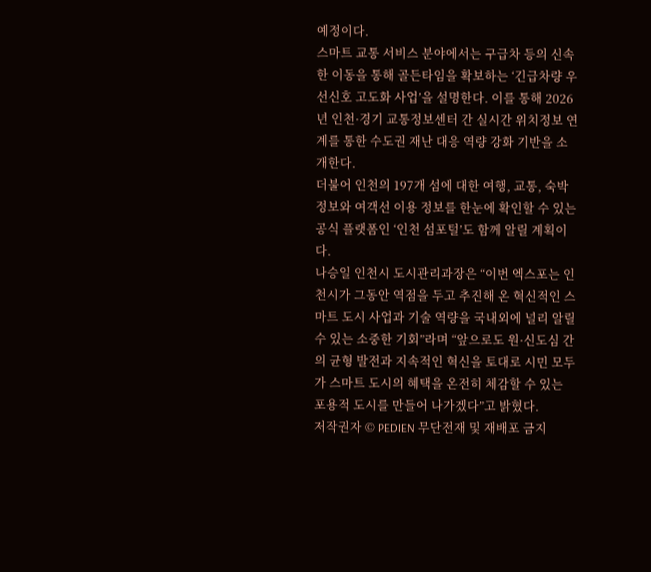예정이다.
스마트 교통 서비스 분야에서는 구급차 등의 신속한 이동을 통해 골든타임을 확보하는 ‘긴급차량 우선신호 고도화 사업’을 설명한다. 이를 통해 2026년 인천·경기 교통정보센터 간 실시간 위치정보 연계를 통한 수도권 재난 대응 역량 강화 기반을 소개한다.
더불어 인천의 197개 섬에 대한 여행, 교통, 숙박 정보와 여객선 이용 정보를 한눈에 확인할 수 있는 공식 플랫폼인 ‘인천 섬포털’도 함께 알릴 계획이다.
나승일 인천시 도시관리과장은 “이번 엑스포는 인천시가 그동안 역점을 두고 추진해 온 혁신적인 스마트 도시 사업과 기술 역량을 국내외에 널리 알릴 수 있는 소중한 기회”라며 “앞으로도 원·신도심 간의 균형 발전과 지속적인 혁신을 토대로 시민 모두가 스마트 도시의 혜택을 온전히 체감할 수 있는 포용적 도시를 만들어 나가겠다”고 밝혔다.
저작권자 © PEDIEN 무단전재 및 재배포 금지